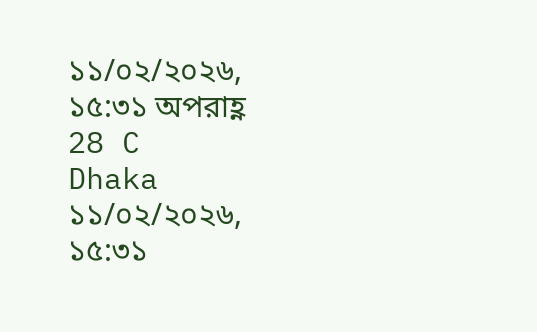১১/০২/২০২৬, ১৫:৩১ অপরাহ্ণ
28 C
Dhaka
১১/০২/২০২৬, ১৫:৩১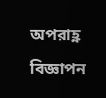অপরাহ্ণ
বিজ্ঞাপন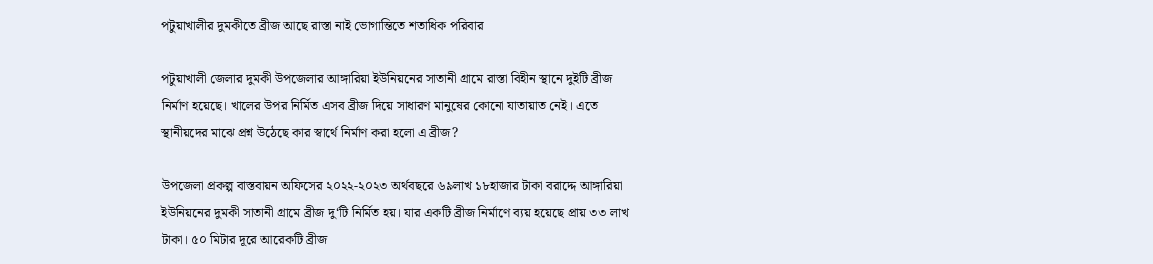পটুয়াখালীর দুমকীতে ব্রীজ আছে রাস্তা নাই ভোগান্তিতে শতাধিক পরিবার

পটুয়াখালী জেলার দুমকী উপজেলার আঙ্গারিয়া ইউনিয়নের সাতানী গ্রামে রাস্তা বিহীন স্থানে দুইটি ব্রীজ নির্মাণ হয়েছে। খালের উপর নির্মিত এসব ব্রীজ দিয়ে সাধারণ মানুষের কোনো যাতায়াত নেই। এতে স্থানীয়দের মাঝে প্রশ্ন উঠেছে কার স্বার্থে নির্মাণ করা হলো এ ব্রীজ?

উপজেলা প্রকল্প বাস্তবায়ন অফিসের ২০২২-২০২৩ অর্থবছরে ৬৯লাখ ১৮হাজার টাকা বরাদ্দে আঙ্গারিয়া ইউনিয়নের দুমকী সাতানী গ্রামে ব্রীজ দু‘টি নির্মিত হয়। যার একটি ব্রীজ নির্মাণে ব্যয় হয়েছে প্রায় ৩৩ লাখ টাকা। ৫০ মিটার দূরে আরেকটি ব্রীজ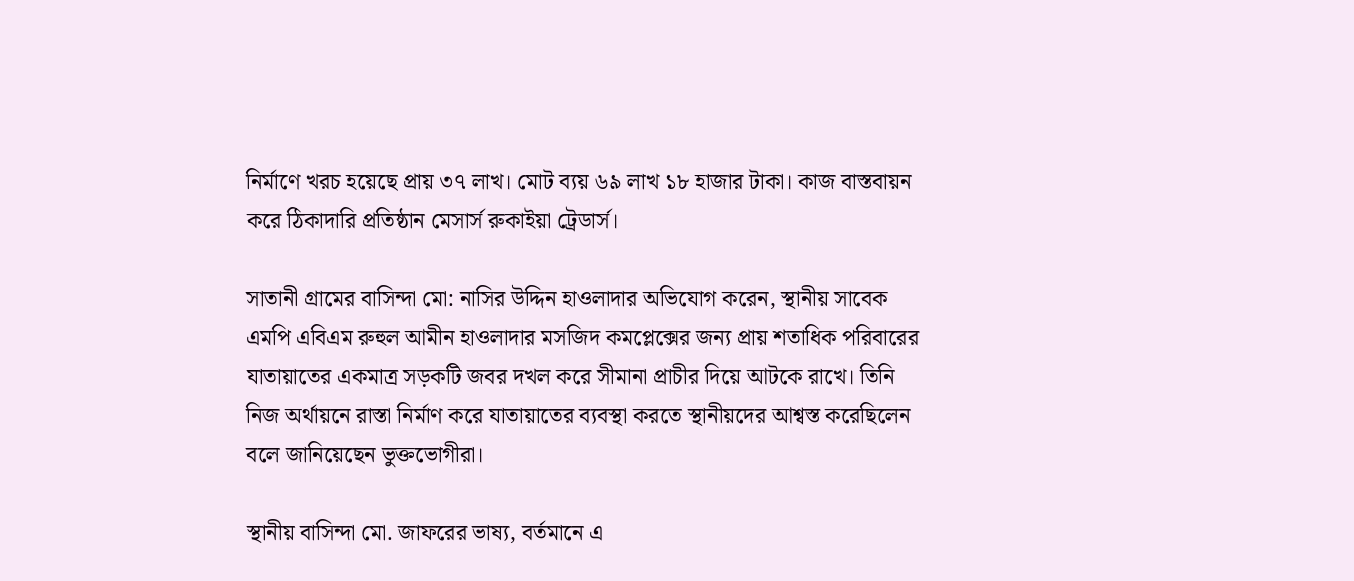নির্মাণে খরচ হয়েছে প্রায় ৩৭ লাখ। মোট ব্যয় ৬৯ লাখ ১৮ হাজার টাকা। কাজ বাস্তবায়ন করে ঠিকাদারি প্রতিষ্ঠান মেসার্স রুকাইয়া ট্রেডার্স।

সাতানী গ্রামের বাসিন্দা মো: নাসির উদ্দিন হাওলাদার অভিযোগ করেন, স্থানীয় সাবেক এমপি এবিএম রুহুল আমীন হাওলাদার মসজিদ কমপ্লেক্সের জন্য প্রায় শতাধিক পরিবারের যাতায়াতের একমাত্র সড়কটি জবর দখল করে সীমানা প্রাচীর দিয়ে আটকে রাখে। তিনি নিজ অর্থায়নে রাস্তা নির্মাণ করে যাতায়াতের ব্যবস্থা করতে স্থানীয়দের আশ্বস্ত করেছিলেন বলে জানিয়েছেন ভুক্তভোগীরা।

স্থানীয় বাসিন্দা মো. জাফরের ভাষ্য, বর্তমানে এ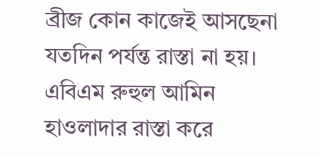ব্রীজ কোন কাজেই আসছেনা যতদিন পর্যন্ত রাস্তা না হয়। এবিএম রুহুল আমিন হাওলাদার রাস্তা করে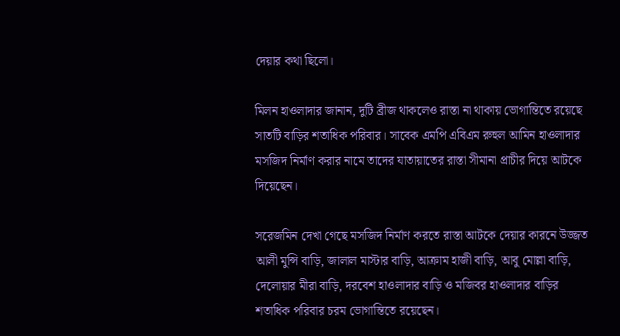দেয়ার কথা ছিলো।

মিলন হাওলাদার জানান, দুটি ব্রীজ থাকলেও রাস্তা না থাকায় ভোগান্তিতে রয়েছে সাতটি বাড়ির শতাধিক পরিবার। সাবেক এমপি এবিএম রুহুল আমিন হাওলাদার মসজিদ নির্মাণ করার নামে তাদের যাতায়াতের রাস্তা সীমানা প্রাচীর দিয়ে আটকে দিয়েছেন।

সরেজমিন দেখা গেছে মসজিদ নির্মাণ করতে রাস্তা আটকে দেয়ার কারনে উজ্জত আলী মুন্সি বাড়ি, জালাল মাস্টার বাড়ি, আক্রাম হাজী বাড়ি, আবু মোল্লা বাড়ি, দেলোয়ার মীরা বাড়ি, দরবেশ হাওলাদার বাড়ি ও মজিবর হাওলাদার বাড়ির শতাধিক পরিবার চরম ভোগান্তিতে রয়েছেন।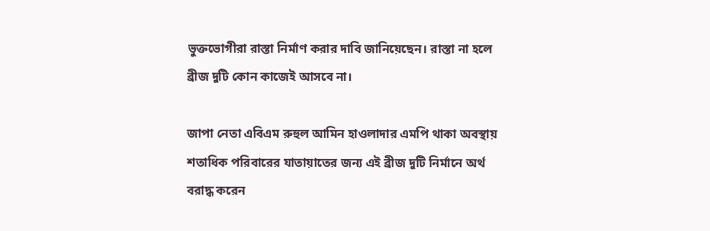ভুক্তভোগীরা রাস্তা নির্মাণ করার দাবি জানিয়েছেন। রাস্তা না হলে ব্রীজ দুটি কোন কাজেই আসবে না।

জাপা নেতা এবিএম রুহুল আমিন হাওলাদার এমপি থাকা অবস্থায় শতাধিক পরিবারের যাতায়াতের জন্য এই ব্রীজ দুটি নির্মানে অর্থ বরাদ্ধ করেন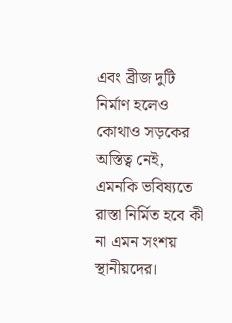এবং ব্রীজ দুটি নির্মাণ হলেও কোথাও সড়কের অস্তিত্ব নেই, এমনকি ভবিষ্যতে রাস্তা নির্মিত হবে কী না এমন সংশয় স্থানীয়দের।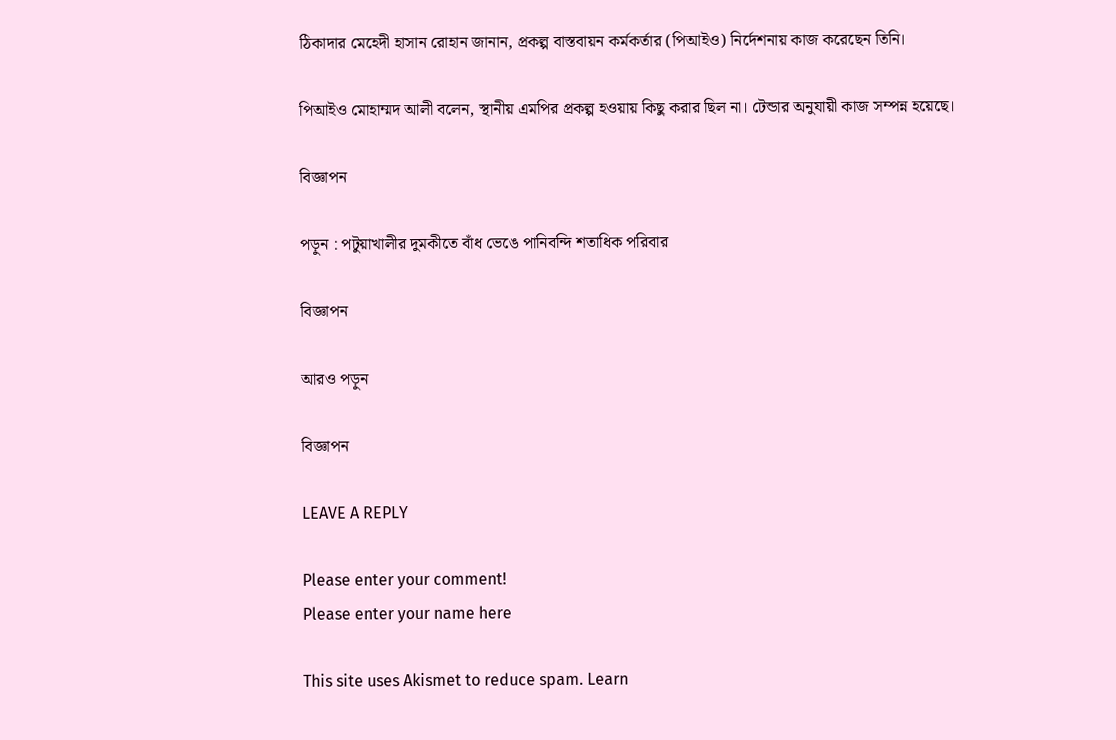ঠিকাদার মেহেদী হাসান রোহান জানান, প্রকল্প বাস্তবায়ন কর্মকর্তার (পিআইও) নির্দেশনায় কাজ করেছেন তিনি।

পিআইও মোহাম্মদ আলী বলেন, স্থানীয় এমপির প্রকল্প হওয়ায় কিছু করার ছিল না। টেন্ডার অনুযায়ী কাজ সম্পন্ন হয়েছে।

বিজ্ঞাপন

পড়ুন : পটুয়াখালীর দুমকীতে বাঁধ ভেঙে পানিবন্দি শতাধিক পরিবার

বিজ্ঞাপন

আরও পড়ুন

বিজ্ঞাপন

LEAVE A REPLY

Please enter your comment!
Please enter your name here

This site uses Akismet to reduce spam. Learn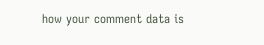how your comment data is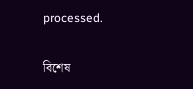processed.

বিশেষ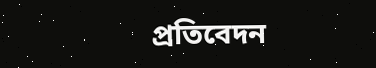প্রতিবেদন